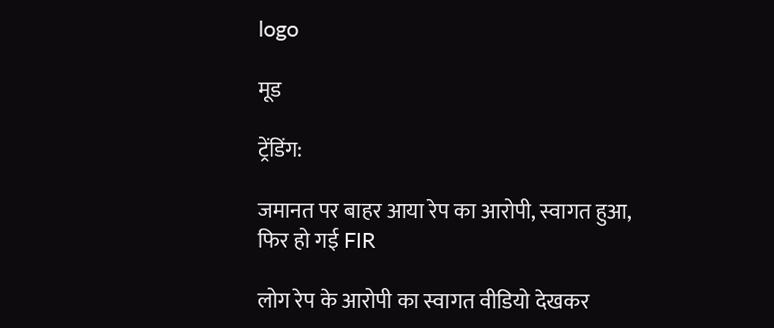logo

मूड

ट्रेंडिंग:

जमानत पर बाहर आया रेप का आरोपी, स्वागत हुआ, फिर हो गई FIR

लोग रेप के आरोपी का स्वागत वीडियो देखकर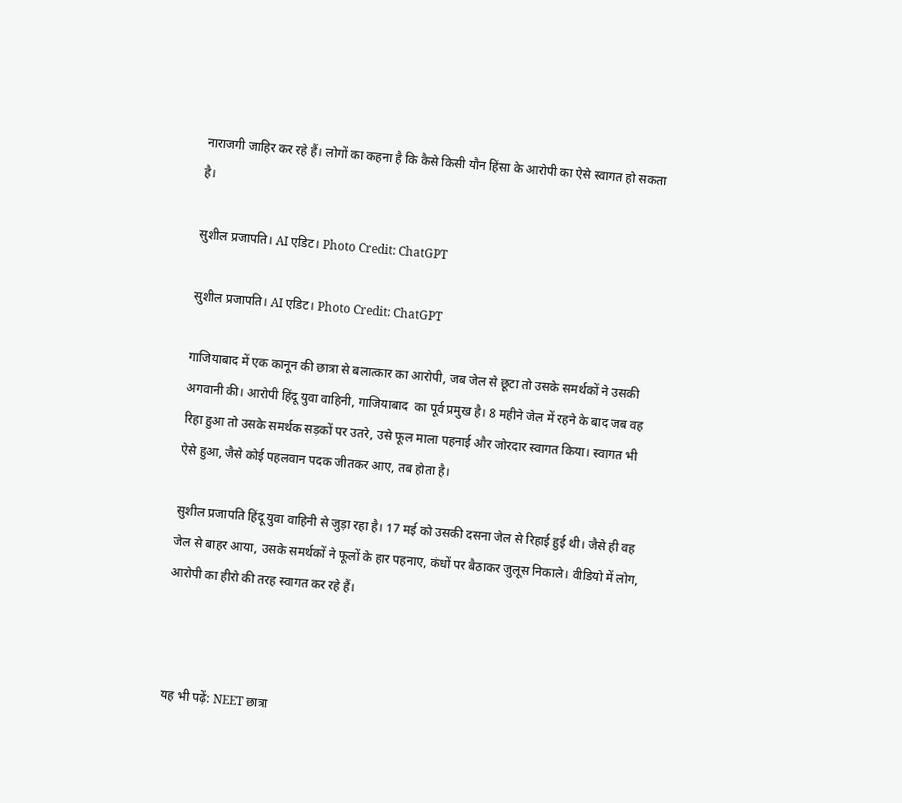नाराजगी जाहिर कर रहे हैं। लोगों का कहना है कि कैसे किसी यौन हिंसा के आरोपी का ऐसे स्वागत हो सकता है।

सुशील प्रजापति। AI एडिट। Photo Credit: ChatGPT

सुशील प्रजापति। AI एडिट। Photo Credit: ChatGPT

गाजियाबाद में एक कानून की छात्रा से बलात्कार का आरोपी, जब जेल से छूटा तो उसके समर्थकों ने उसकी अगवानी की। आरोपी हिंदू युवा वाहिनी, गाजियाबाद  का पूर्व प्रमुख है। 8 महीने जेल में रहने के बाद जब वह रिहा हुआ तो उसके समर्थक सड़कों पर उतरे, उसे फूल माला पहनाई और जोरदार स्वागत किया। स्वागत भी ऐसे हुआ, जैसे कोई पहलवान पदक जीतकर आए, तब होता है।

सुशील प्रजापति हिंदू युवा वाहिनी से जुड़ा रहा है। 17 मई को उसकी दसना जेल से रिहाई हुई थी। जैसे ही वह जेल से बाहर आया, उसके समर्थकों ने फूलों के हार पहनाए, कंधों पर बैठाकर जुलूस निकाले। वीडियो में लोग, आरोपी का हीरो की तरह स्वागत कर रहे हैं।



यह भी पढ़ें: NEET छात्रा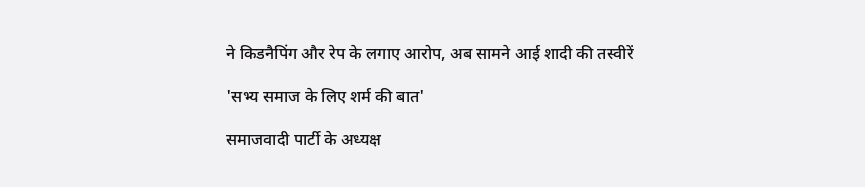ने किडनैपिंग और रेप के लगाए आरोप, अब सामने आई शादी की तस्वीरें

'सभ्य समाज के लिए शर्म की बात'

समाजवादी पार्टी के अध्यक्ष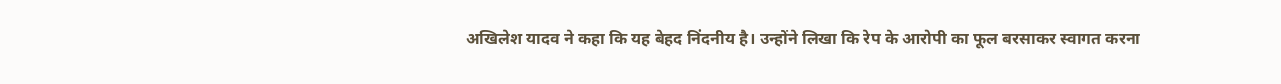अखिलेश यादव ने कहा कि यह बेहद निंदनीय है। उन्होंने लिखा कि रेप के आरोपी का फूल बरसाकर स्वागत करना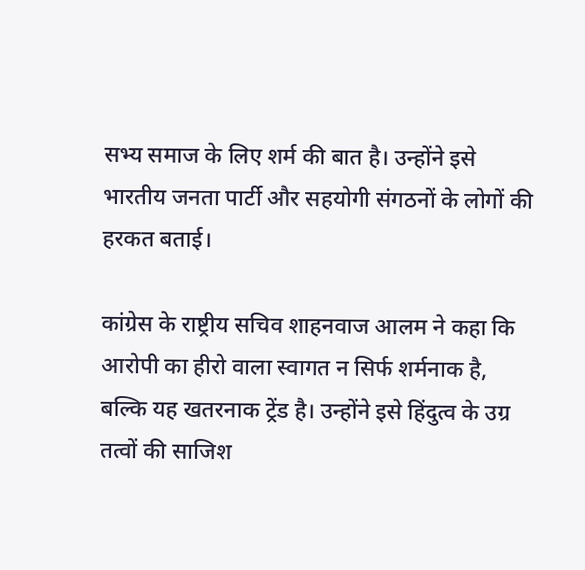सभ्य समाज के लिए शर्म की बात है। उन्होंने इसे भारतीय जनता पार्टी और सहयोगी संगठनों के लोगों की हरकत बताई।

कांग्रेस के राष्ट्रीय सचिव शाहनवाज आलम ने कहा कि आरोपी का हीरो वाला स्वागत न सिर्फ शर्मनाक है, बल्कि यह खतरनाक ट्रेंड है। उन्होंने इसे हिंदुत्व के उग्र तत्वों की साजिश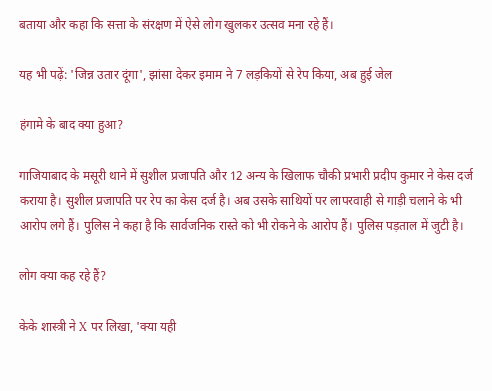बताया और कहा कि सत्ता के संरक्षण में ऐसे लोग खुलकर उत्सव मना रहे हैं।

यह भी पढ़ें: 'जिन्न उतार दूंगा', झांसा देकर इमाम ने 7 लड़कियों से रेप किया, अब हुई जेल

हंगामे के बाद क्या हुआ?

गाजियाबाद के मसूरी थाने में सुशील प्रजापति और 12 अन्य के खिलाफ चौकी प्रभारी प्रदीप कुमार ने केस दर्ज कराया है। सुशील प्रजापति पर रेप का केस दर्ज है। अब उसके साथियों पर लापरवाही से गाड़ी चलाने के भी आरोप लगे हैं। पुलिस ने कहा है कि सार्वजनिक रास्ते को भी रोकने के आरोप हैं। पुलिस पड़ताल में जुटी है।

लोग क्या कह रहे हैं?

केके शास्त्री ने X पर लिखा, 'क्या यही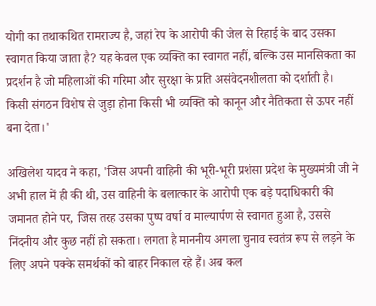योगी का तथाकथित रामराज्य है, जहां रेप के आरोपी की जेल से रिहाई के बाद उसका स्वागत किया जाता है? यह केवल एक व्यक्ति का स्वागत नहीं, बल्कि उस मानसिकता का प्रदर्शन है जो महिलाओं की गरिमा और सुरक्षा के प्रति असंवेदनशीलता को दर्शाती है। किसी संगठन विशेष से जुड़ा होना किसी भी व्यक्ति को कानून और नैतिकता से ऊपर नहीं बना देता।'

अखिलेश यादव ने कहा, 'जिस अपनी वाहिनी की भूरी-भूरी प्रशंसा प्रदेश के मुख्यमंत्री जी ने अभी हाल में ही की थी, उस वाहिनी के बलात्कार के आरोपी एक बड़े पदाधिकारी की जमानत होने पर, जिस तरह उसका पुष्प वर्षा व माल्यार्पण से स्वागत हुआ है, उससे निंदनीय और कुछ नहीं हो सकता। लगता है माननीय अगला चुनाव स्वतंत्र रूप से लड़ने के लिए अपने पक्के समर्थकों को बाहर निकाल रहे हैं। अब कल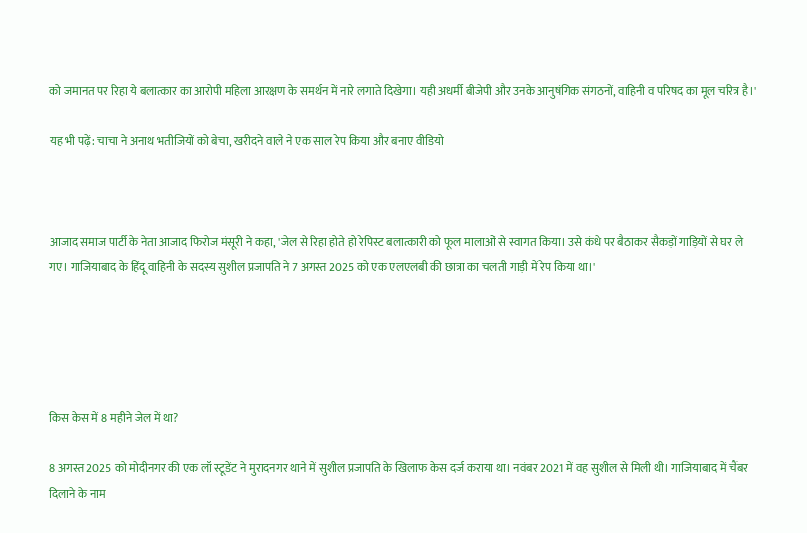को जमानत पर रिहा ये बलात्कार का आरोपी महिला आरक्षण के समर्थन में नारे लगाते दिखेगा। यही अधर्मी बीजेपी और उनके आनुषंगिक संगठनों, वाहिनी व परिषद का मूल चरित्र है।'

यह भी पढ़ें: चाचा ने अनाथ भतीजियों को बेचा, खरीदने वाले ने एक साल रेप किया और बनाए वीडियो



आजाद समाज पार्टी के नेता आजाद फिरोज मंसूरी ने कहा, 'जेल से रिहा होते हो रेपिस्ट बलात्कारी को फूल मालाओं से स्वागत किया। उसे कंधे पर बैठाकर सैकड़ों गाड़ियों से घर ले गए। गाजियाबाद के हिंदू वाहिनी के सदस्य सुशील प्रजापति ने 7 अगस्त 2025 को एक एलएलबी की छात्रा का चलती गाड़ी में रेप किया था।'





किस केस में 8 महीने जेल में था?

8 अगस्त 2025 को मोदीनगर की एक लॉ स्टूडेंट ने मुरादनगर थाने में सुशील प्रजापति के खिलाफ केस दर्ज कराया था। नवंबर 2021 में वह सुशील से मिली थी। गाजियाबाद में चैंबर दिलाने के नाम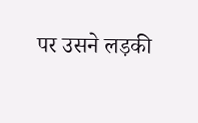पर उसने लड़की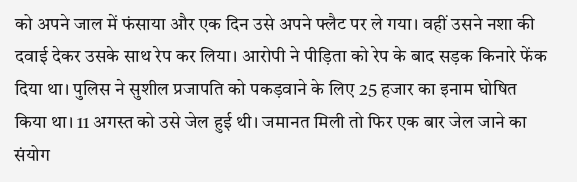को अपने जाल में फंसाया और एक दिन उसे अपने फ्लैट पर ले गया। वहीं उसने नशा की दवाई देकर उसके साथ रेप कर लिया। आरोपी ने पीड़िता को रेप के बाद सड़क किनारे फेंक दिया था। पुलिस ने सुशील प्रजापति को पकड़वाने के लिए 25 हजार का इनाम घोषित किया था। 11 अगस्त को उसे जेल हुई थी। जमानत मिली तो फिर एक बार जेल जाने का संयोग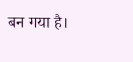बन गया है।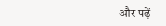और पढ़ें